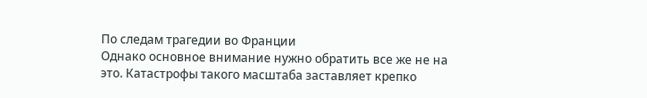По следам трагедии во Франции
Однако основное внимание нужно обратить все же не на это. Катастрофы такого масштаба заставляет крепко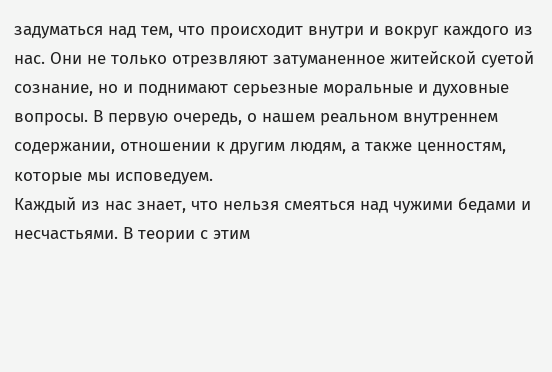задуматься над тем, что происходит внутри и вокруг каждого из нас. Они не только отрезвляют затуманенное житейской суетой сознание, но и поднимают серьезные моральные и духовные вопросы. В первую очередь, о нашем реальном внутреннем содержании, отношении к другим людям, а также ценностям, которые мы исповедуем.
Каждый из нас знает, что нельзя смеяться над чужими бедами и несчастьями. В теории с этим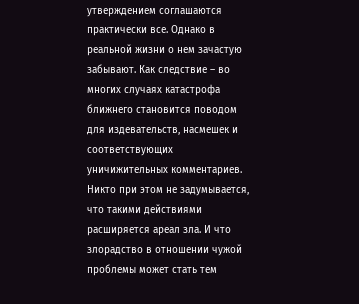утверждением соглашаются практически все. Однако в реальной жизни о нем зачастую забывают. Как следствие – во многих случаях катастрофа ближнего становится поводом для издевательств, насмешек и соответствующих уничижительных комментариев. Никто при этом не задумывается, что такими действиями расширяется ареал зла. И что злорадство в отношении чужой проблемы может стать тем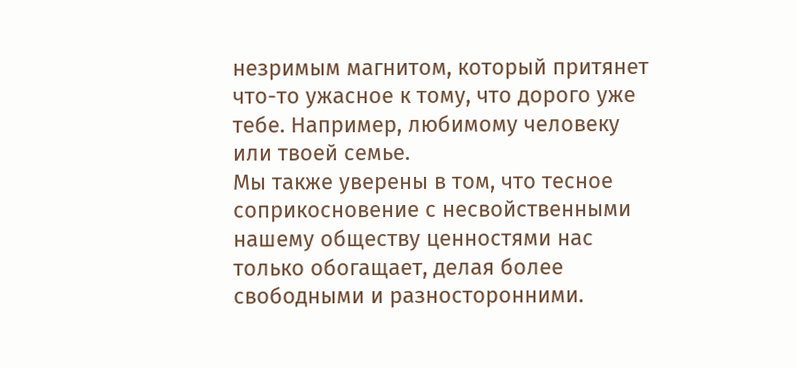незримым магнитом, который притянет что-то ужасное к тому, что дорого уже тебе. Например, любимому человеку или твоей семье.
Мы также уверены в том, что тесное соприкосновение с несвойственными нашему обществу ценностями нас только обогащает, делая более свободными и разносторонними.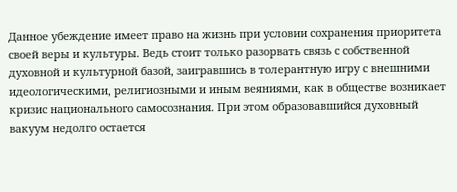Данное убеждение имеет право на жизнь при условии сохранения приоритета своей веры и культуры. Ведь стоит только разорвать связь с собственной духовной и культурной базой, заигравшись в толерантную игру с внешними идеологическими, религиозными и иным веяниями, как в обществе возникает кризис национального самосознания. При этом образовавшийся духовный вакуум недолго остается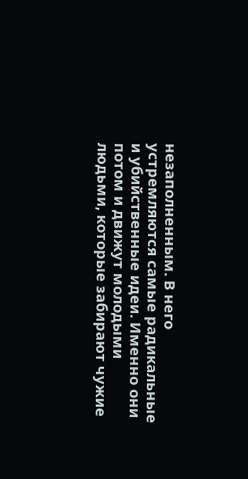незаполненным. В него устремляются самые радикальные и убийственные идеи. Именно они потом и движут молодыми людьми, которые забирают чужие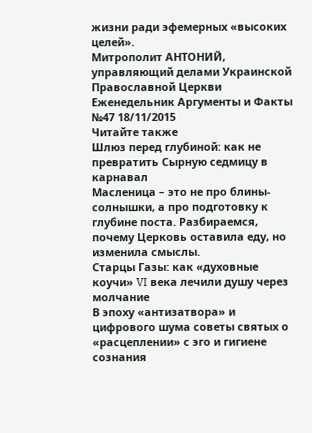жизни ради эфемерных «высоких целей».
Митрополит АНТОНИЙ, управляющий делами Украинской Православной Церкви
Еженедельник Аргументы и Факты №47 18/11/2015
Читайте также
Шлюз перед глубиной: как не превратить Сырную седмицу в карнавал
Масленица – это не про блины-солнышки, а про подготовку к глубине поста. Разбираемся, почему Церковь оставила еду, но изменила смыслы.
Старцы Газы: как «духовные коучи» VI века лечили душу через молчание
В эпоху «антизатвора» и цифрового шума советы святых о «расцеплении» с эго и гигиене сознания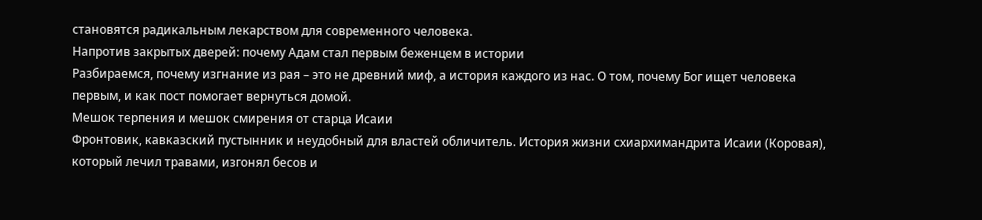становятся радикальным лекарством для современного человека.
Напротив закрытых дверей: почему Адам стал первым беженцем в истории
Разбираемся, почему изгнание из рая – это не древний миф, а история каждого из нас. О том, почему Бог ищет человека первым, и как пост помогает вернуться домой.
Мешок терпения и мешок смирения от старца Исаии
Фронтовик, кавказский пустынник и неудобный для властей обличитель. История жизни схиархимандрита Исаии (Коровая), который лечил травами, изгонял бесов и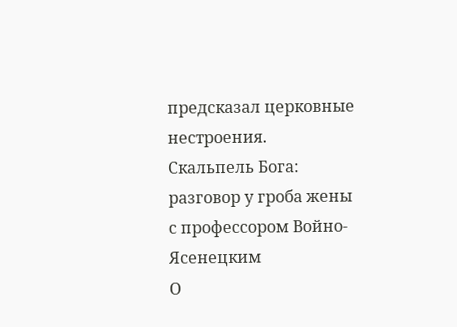предсказал церковные нестроения.
Скальпель Бога: разговор у гроба жены с профессором Войно-Ясенецким
О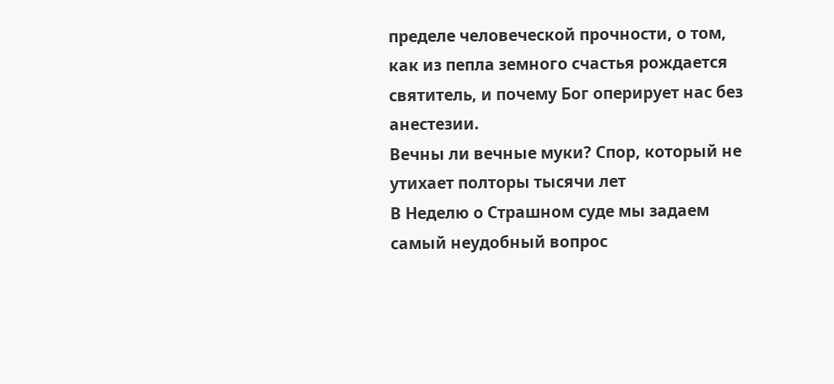пределе человеческой прочности, о том, как из пепла земного счастья рождается святитель, и почему Бог оперирует нас без анестезии.
Вечны ли вечные муки? Спор, который не утихает полторы тысячи лет
В Неделю о Страшном суде мы задаем самый неудобный вопрос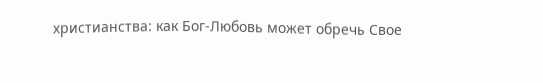христианства: как Бог-Любовь может обречь Свое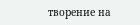творение на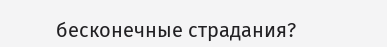бесконечные страдания?